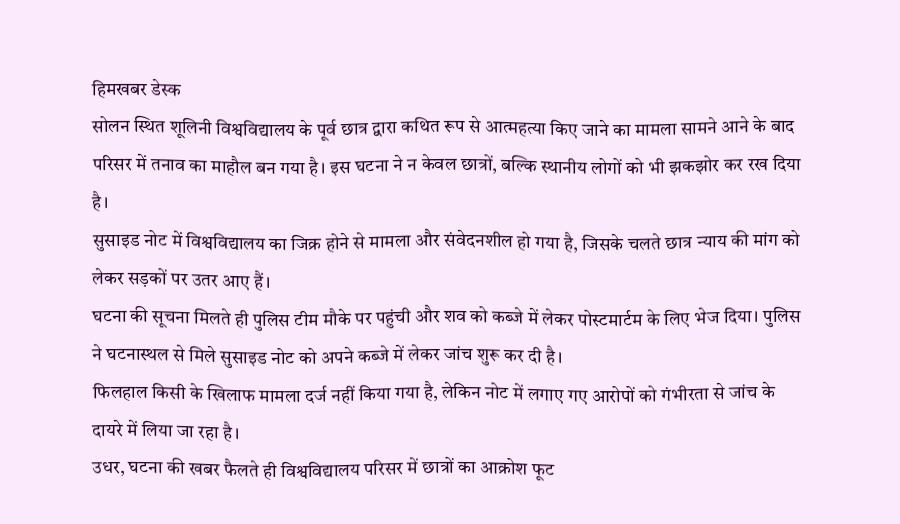हिमखबर डेस्क
सोलन स्थित शूलिनी विश्वविद्यालय के पूर्व छात्र द्वारा कथित रूप से आत्महत्या किए जाने का मामला सामने आने के बाद परिसर में तनाव का माहौल बन गया है। इस घटना ने न केवल छात्रों, बल्कि स्थानीय लोगों को भी झकझोर कर रख दिया है।
सुसाइड नोट में विश्वविद्यालय का जिक्र होने से मामला और संवेदनशील हो गया है, जिसके चलते छात्र न्याय की मांग को लेकर सड़कों पर उतर आए हैं।
घटना की सूचना मिलते ही पुलिस टीम मौके पर पहुंची और शव को कब्जे में लेकर पोस्टमार्टम के लिए भेज दिया। पुलिस ने घटनास्थल से मिले सुसाइड नोट को अपने कब्जे में लेकर जांच शुरू कर दी है।
फिलहाल किसी के खिलाफ मामला दर्ज नहीं किया गया है, लेकिन नोट में लगाए गए आरोपों को गंभीरता से जांच के दायरे में लिया जा रहा है।
उधर, घटना की खबर फैलते ही विश्वविद्यालय परिसर में छात्रों का आक्रोश फूट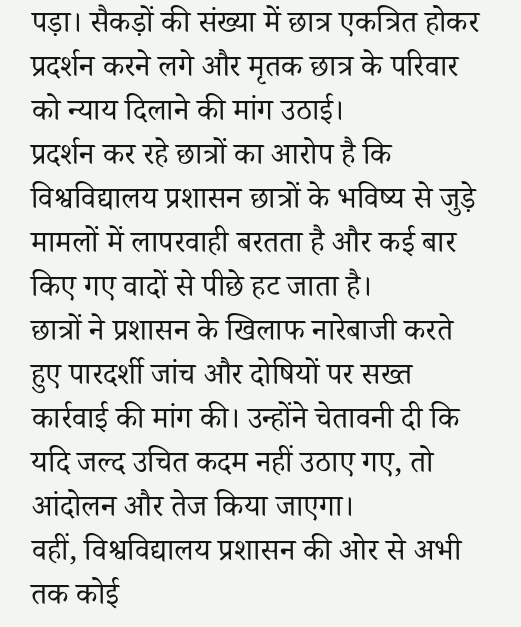पड़ा। सैकड़ों की संख्या में छात्र एकत्रित होकर प्रदर्शन करने लगे और मृतक छात्र के परिवार को न्याय दिलाने की मांग उठाई।
प्रदर्शन कर रहे छात्रों का आरोप है कि विश्वविद्यालय प्रशासन छात्रों के भविष्य से जुड़े मामलों में लापरवाही बरतता है और कई बार किए गए वादों से पीछे हट जाता है।
छात्रों ने प्रशासन के खिलाफ नारेबाजी करते हुए पारदर्शी जांच और दोषियों पर सख्त कार्रवाई की मांग की। उन्होंने चेतावनी दी कि यदि जल्द उचित कदम नहीं उठाए गए, तो आंदोलन और तेज किया जाएगा।
वहीं, विश्वविद्यालय प्रशासन की ओर से अभी तक कोई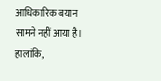आधिकारिक बयान सामने नहीं आया है। हालांकि,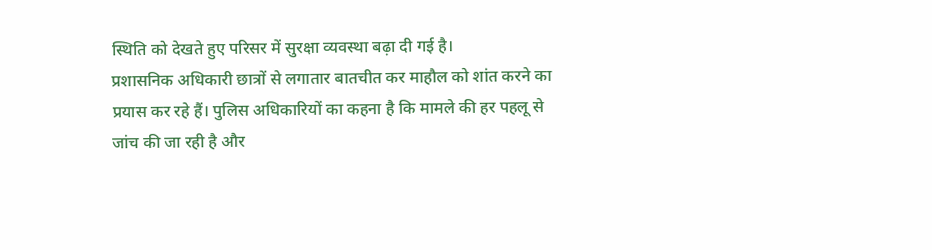स्थिति को देखते हुए परिसर में सुरक्षा व्यवस्था बढ़ा दी गई है।
प्रशासनिक अधिकारी छात्रों से लगातार बातचीत कर माहौल को शांत करने का प्रयास कर रहे हैं। पुलिस अधिकारियों का कहना है कि मामले की हर पहलू से जांच की जा रही है और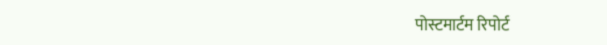पोस्टमार्टम रिपोर्ट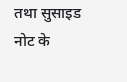तथा सुसाइड नोट के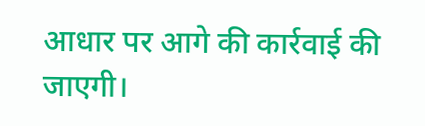आधार पर आगे की कार्रवाई की जाएगी।